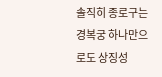솔직히 종로구는 경복궁 하나만으로도 상징성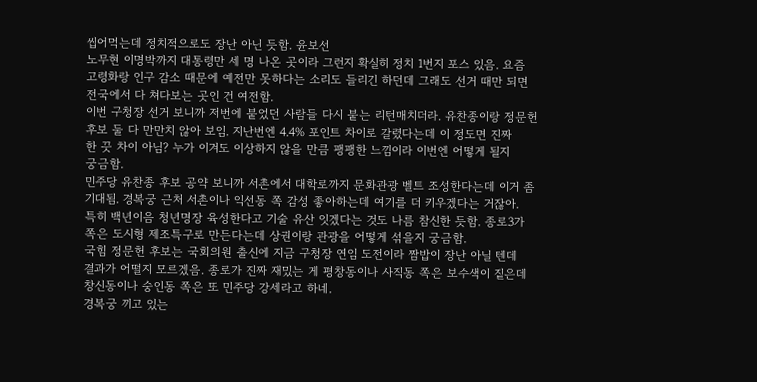씹어먹는데 정치적으로도 장난 아닌 듯함. 윤보선
노무현 이명박까지 대통령만 세 명 나온 곳이라 그런지 확실히 정치 1번지 포스 있음. 요즘
고령화랑 인구 감소 때문에 예전만 못하다는 소리도 들리긴 하던데 그래도 선거 때만 되면
전국에서 다 쳐다보는 곳인 건 여전함.
이번 구청장 선거 보니까 저번에 붙었던 사람들 다시 붙는 리턴매치더라. 유찬종이랑 정문헌
후보 둘 다 만만치 않아 보임. 지난번엔 4.4% 포인트 차이로 갈렸다는데 이 정도면 진짜
한 끗 차이 아님? 누가 이겨도 이상하지 않을 만큼 팽팽한 느낌이라 이번엔 어떻게 될지
궁금함.
민주당 유찬종 후보 공약 보니까 서촌에서 대학로까지 문화관광 벨트 조성한다는데 이거 좀
기대됨. 경복궁 근처 서촌이나 익선동 쪽 감성 좋아하는데 여기를 더 키우겠다는 거잖아.
특히 백년이음 청년명장 육성한다고 기술 유산 잇겠다는 것도 나름 참신한 듯함. 종로3가
쪽은 도시형 제조특구로 만든다는데 상권이랑 관광을 어떻게 섞을지 궁금함.
국힘 정문헌 후보는 국회의원 출신에 지금 구청장 연임 도전이라 짬밥이 장난 아닐 텐데
결과가 어떨지 모르겠음. 종로가 진짜 재밌는 게 평창동이나 사직동 쪽은 보수색이 짙은데
창신동이나 숭인동 쪽은 또 민주당 강세라고 하네.
경복궁 끼고 있는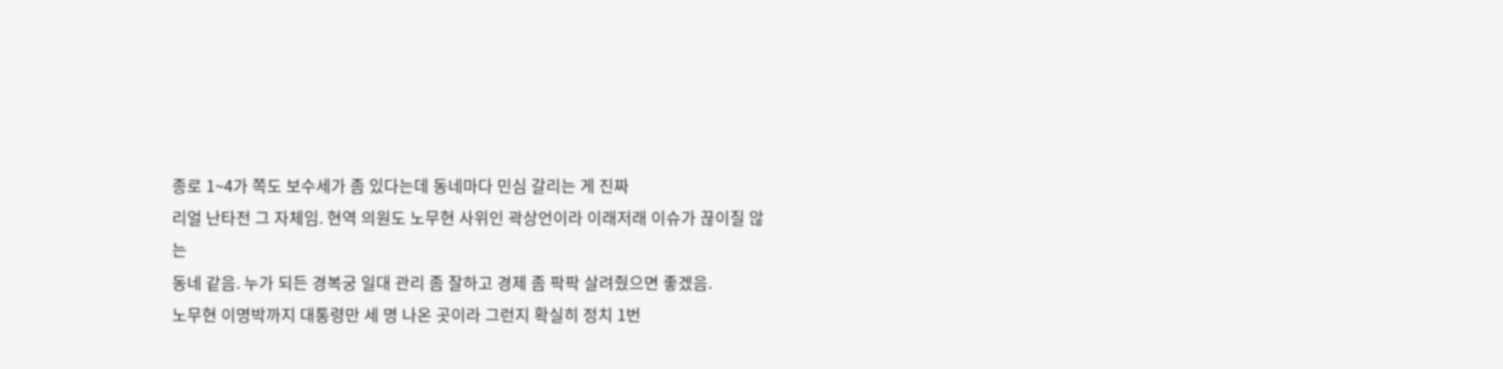종로 1~4가 쪽도 보수세가 좀 있다는데 동네마다 민심 갈리는 게 진짜
리얼 난타전 그 자체임. 현역 의원도 노무현 사위인 곽상언이라 이래저래 이슈가 끊이질 않는
동네 같음. 누가 되든 경복궁 일대 관리 좀 잘하고 경제 좀 팍팍 살려줬으면 좋겠음.
노무현 이명박까지 대통령만 세 명 나온 곳이라 그런지 확실히 정치 1번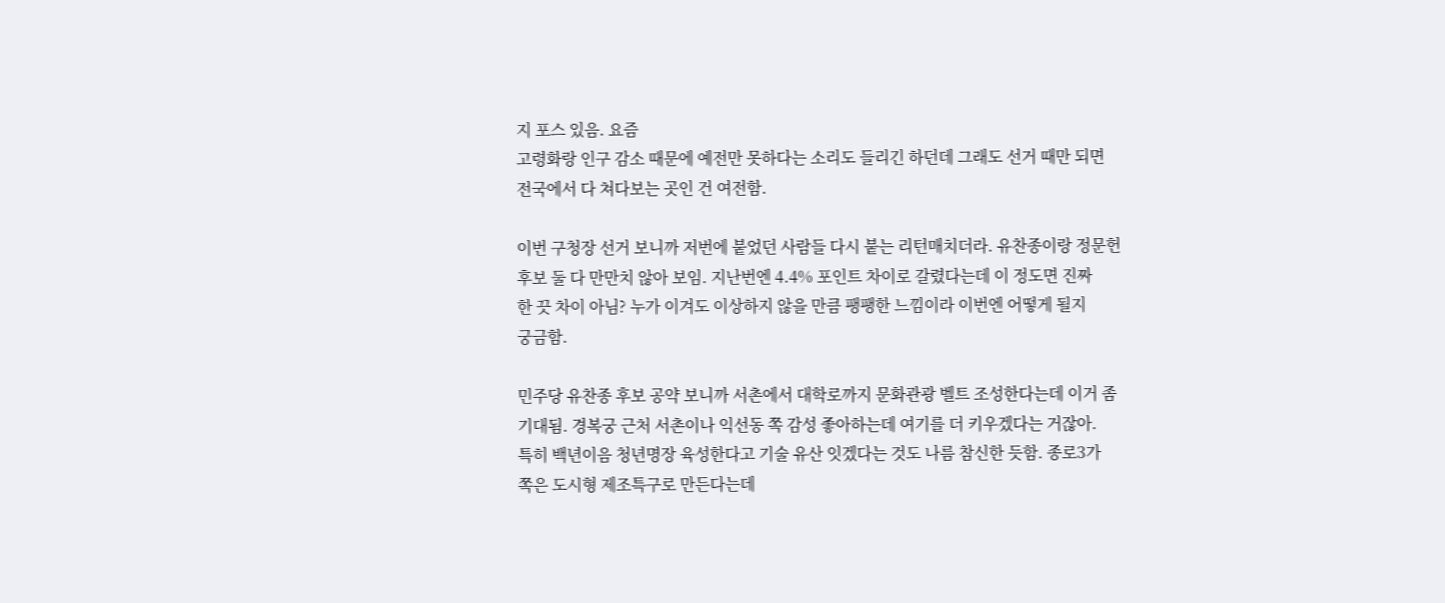지 포스 있음. 요즘
고령화랑 인구 감소 때문에 예전만 못하다는 소리도 들리긴 하던데 그래도 선거 때만 되면
전국에서 다 쳐다보는 곳인 건 여전함.

이번 구청장 선거 보니까 저번에 붙었던 사람들 다시 붙는 리턴매치더라. 유찬종이랑 정문헌
후보 둘 다 만만치 않아 보임. 지난번엔 4.4% 포인트 차이로 갈렸다는데 이 정도면 진짜
한 끗 차이 아님? 누가 이겨도 이상하지 않을 만큼 팽팽한 느낌이라 이번엔 어떻게 될지
궁금함.

민주당 유찬종 후보 공약 보니까 서촌에서 대학로까지 문화관광 벨트 조성한다는데 이거 좀
기대됨. 경복궁 근처 서촌이나 익선동 쪽 감성 좋아하는데 여기를 더 키우겠다는 거잖아.
특히 백년이음 청년명장 육성한다고 기술 유산 잇겠다는 것도 나름 참신한 듯함. 종로3가
쪽은 도시형 제조특구로 만든다는데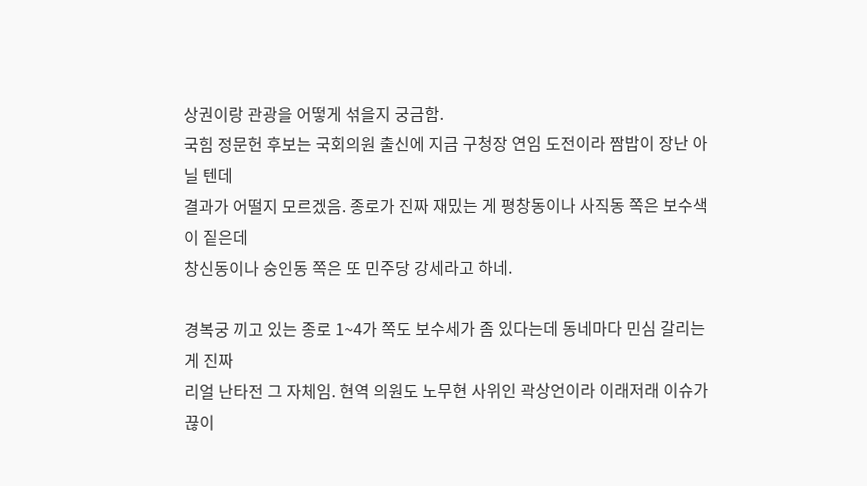상권이랑 관광을 어떻게 섞을지 궁금함.
국힘 정문헌 후보는 국회의원 출신에 지금 구청장 연임 도전이라 짬밥이 장난 아닐 텐데
결과가 어떨지 모르겠음. 종로가 진짜 재밌는 게 평창동이나 사직동 쪽은 보수색이 짙은데
창신동이나 숭인동 쪽은 또 민주당 강세라고 하네.

경복궁 끼고 있는 종로 1~4가 쪽도 보수세가 좀 있다는데 동네마다 민심 갈리는 게 진짜
리얼 난타전 그 자체임. 현역 의원도 노무현 사위인 곽상언이라 이래저래 이슈가 끊이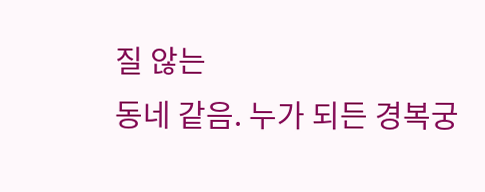질 않는
동네 같음. 누가 되든 경복궁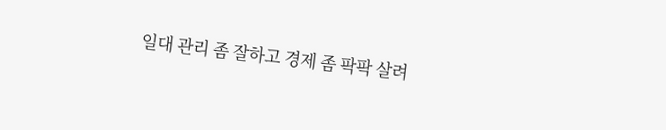일대 관리 좀 잘하고 경제 좀 팍팍 살려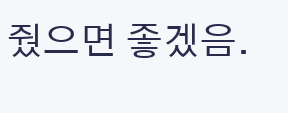줬으면 좋겠음.